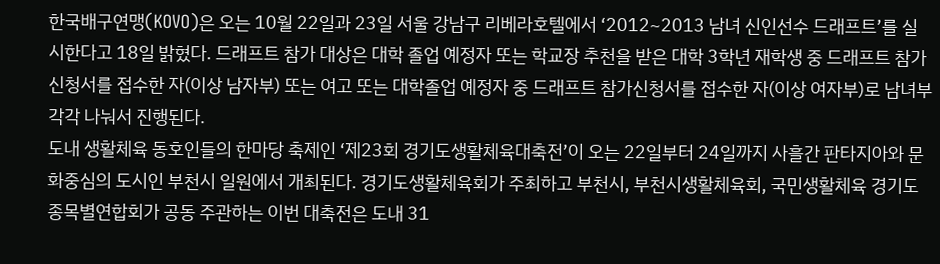한국배구연맹(KOVO)은 오는 10월 22일과 23일 서울 강남구 리베라호텔에서 ‘2012~2013 남녀 신인선수 드래프트’를 실시한다고 18일 밝혔다. 드래프트 참가 대상은 대학 졸업 예정자 또는 학교장 추천을 받은 대학 3학년 재학생 중 드래프트 참가신청서를 접수한 자(이상 남자부) 또는 여고 또는 대학졸업 예정자 중 드래프트 참가신청서를 접수한 자(이상 여자부)로 남녀부 각각 나눠서 진행된다.
도내 생활체육 동호인들의 한마당 축제인 ‘제23회 경기도생활체육대축전’이 오는 22일부터 24일까지 사흘간 판타지아와 문화중심의 도시인 부천시 일원에서 개최된다. 경기도생활체육회가 주최하고 부천시, 부천시생활체육회, 국민생활체육 경기도종목별연합회가 공동 주관하는 이번 대축전은 도내 31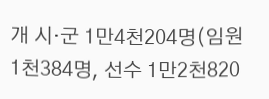개 시·군 1만4천204명(임원 1천384명, 선수 1만2천820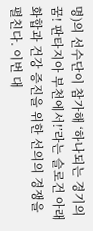명)의 선수단이 참가해 ‘하나되는 경기의 꿈! 판타지아 부천에서!’라는 슬로건 아래 화합과 건강 증진을 위한 선의의 경쟁을 펼친다. 이번 대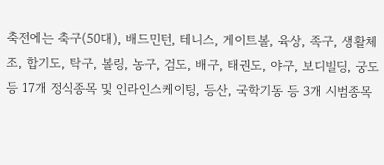축전에는 축구(50대), 배드민턴, 테니스, 게이트볼, 육상, 족구, 생활체조, 합기도, 탁구, 볼링, 농구, 검도, 배구, 태권도, 야구, 보디빌딩, 궁도 등 17개 정식종목 및 인라인스케이팅, 등산, 국학기동 등 3개 시범종목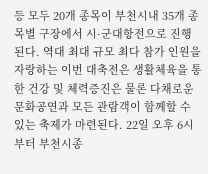등 모두 20개 종목이 부천시내 35개 종목별 구장에서 시·군대항전으로 진행된다. 역대 최대 규모 최다 참가 인원을 자랑하는 이번 대축전은 생활체육을 통한 건강 및 체력증진은 물론 다채로운 문화공연과 모든 관람객이 함께할 수 있는 축제가 마련된다. 22일 오후 6시부터 부천시종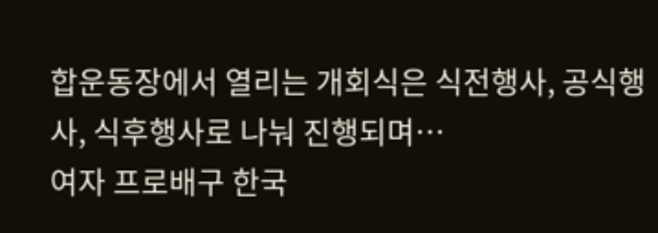합운동장에서 열리는 개회식은 식전행사, 공식행사, 식후행사로 나눠 진행되며…
여자 프로배구 한국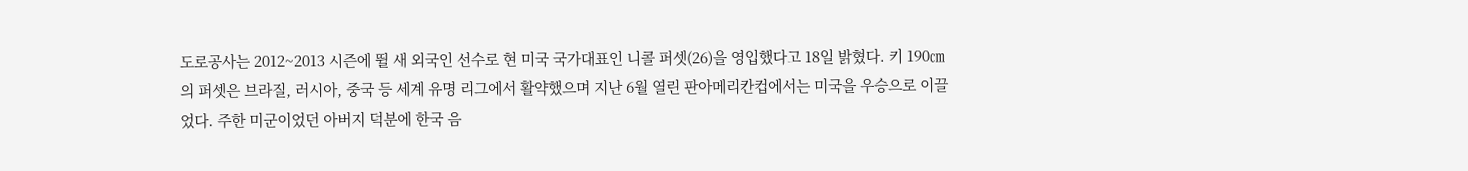도로공사는 2012~2013 시즌에 뛸 새 외국인 선수로 현 미국 국가대표인 니콜 퍼셋(26)을 영입했다고 18일 밝혔다. 키 190㎝의 퍼셋은 브라질, 러시아, 중국 등 세계 유명 리그에서 활약했으며 지난 6월 열린 판아메리칸컵에서는 미국을 우승으로 이끌었다. 주한 미군이었던 아버지 덕분에 한국 음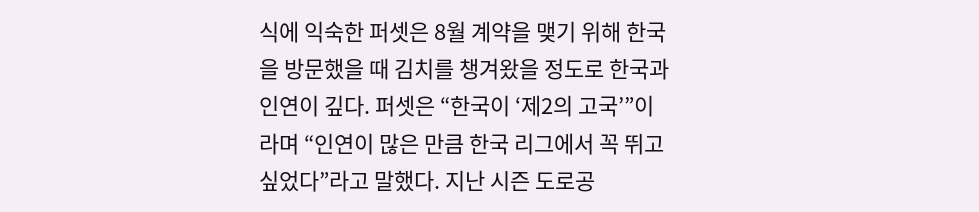식에 익숙한 퍼셋은 8월 계약을 맺기 위해 한국을 방문했을 때 김치를 챙겨왔을 정도로 한국과 인연이 깊다. 퍼셋은 “한국이 ‘제2의 고국’”이라며 “인연이 많은 만큼 한국 리그에서 꼭 뛰고 싶었다”라고 말했다. 지난 시즌 도로공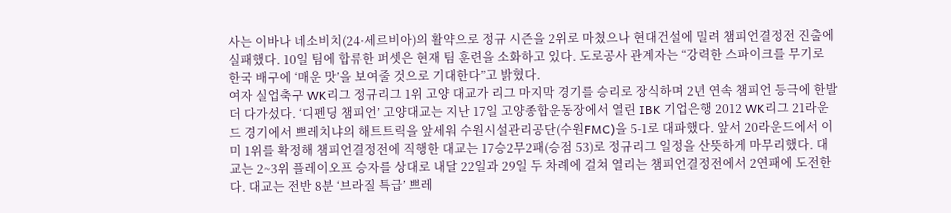사는 이바나 네소비치(24·세르비아)의 활약으로 정규 시즌을 2위로 마쳤으나 현대건설에 밀려 챔피언결정전 진출에 실패했다. 10일 팀에 합류한 퍼셋은 현재 팀 훈련을 소화하고 있다. 도로공사 관계자는 “강력한 스파이크를 무기로 한국 배구에 ‘매운 맛’을 보여줄 것으로 기대한다”고 밝혔다.
여자 실업축구 WK리그 정규리그 1위 고양 대교가 리그 마지막 경기를 승리로 장식하며 2년 연속 챔피언 등극에 한발 더 다가섰다. ‘디펜딩 챔피언’ 고양대교는 지난 17일 고양종합운동장에서 열린 IBK 기업은행 2012 WK리그 21라운드 경기에서 쁘레치냐의 해트트릭을 앞세워 수원시설관리공단(수원FMC)을 5-1로 대파했다. 앞서 20라운드에서 이미 1위를 확정해 챔피언결정전에 직행한 대교는 17승2무2패(승점 53)로 정규리그 일정을 산뜻하게 마무리했다. 대교는 2~3위 플레이오프 승자를 상대로 내달 22일과 29일 두 차례에 걸쳐 열리는 챔피언결정전에서 2연패에 도전한다. 대교는 전반 8분 ‘브라질 특급’ 쁘레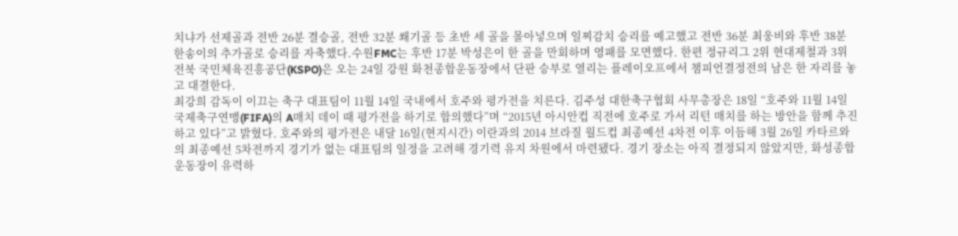치냐가 선제골과 전반 26분 결승골, 전반 32분 쐐기골 등 초반 세 골을 몰아넣으며 일찌감치 승리를 예고했고 전반 36분 최웅비와 후반 38분 한송이의 추가골로 승리를 자축했다.수원FMC는 후반 17분 박성은이 한 골을 만회하며 영패를 모면했다. 한편 정규리그 2위 현대제철과 3위 전북 국민체육진흥공단(KSPO)은 오는 24일 강원 화천종합운동장에서 단판 승부로 열리는 플레이오프에서 챔피언결정전의 남은 한 자리를 놓고 대결한다.
최강희 감독이 이끄는 축구 대표팀이 11월 14일 국내에서 호주와 평가전을 치른다. 김주성 대한축구협회 사무총장은 18일 “호주와 11월 14일 국제축구연맹(FIFA)의 A매치 데이 때 평가전을 하기로 합의했다”며 “2015년 아시안컵 직전에 호주로 가서 리턴 매치를 하는 방안을 함께 추진하고 있다”고 밝혔다. 호주와의 평가전은 내달 16일(현지시간) 이란과의 2014 브라질 월드컵 최종예선 4차전 이후 이듬해 3월 26일 카타르와의 최종예선 5차전까지 경기가 없는 대표팀의 일정을 고려해 경기력 유지 차원에서 마련됐다. 경기 장소는 아직 결정되지 않았지만, 화성종합운동장이 유력하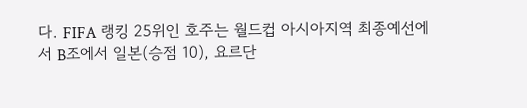다. FIFA 랭킹 25위인 호주는 월드컵 아시아지역 최종예선에서 B조에서 일본(승점 10), 요르단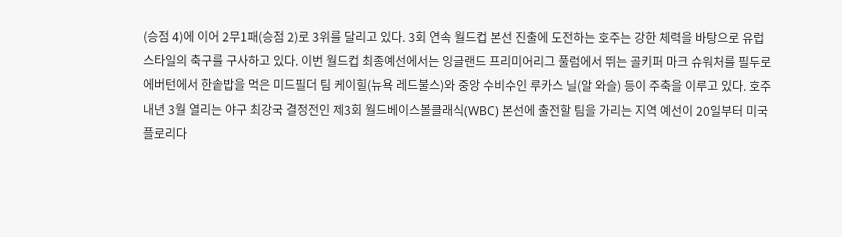(승점 4)에 이어 2무1패(승점 2)로 3위를 달리고 있다. 3회 연속 월드컵 본선 진출에 도전하는 호주는 강한 체력을 바탕으로 유럽 스타일의 축구를 구사하고 있다. 이번 월드컵 최종예선에서는 잉글랜드 프리미어리그 풀럼에서 뛰는 골키퍼 마크 슈워처를 필두로 에버턴에서 한솥밥을 먹은 미드필더 팀 케이힐(뉴욕 레드불스)와 중앙 수비수인 루카스 닐(알 와슬) 등이 주축을 이루고 있다. 호주
내년 3월 열리는 야구 최강국 결정전인 제3회 월드베이스볼클래식(WBC) 본선에 출전할 팀을 가리는 지역 예선이 20일부터 미국 플로리다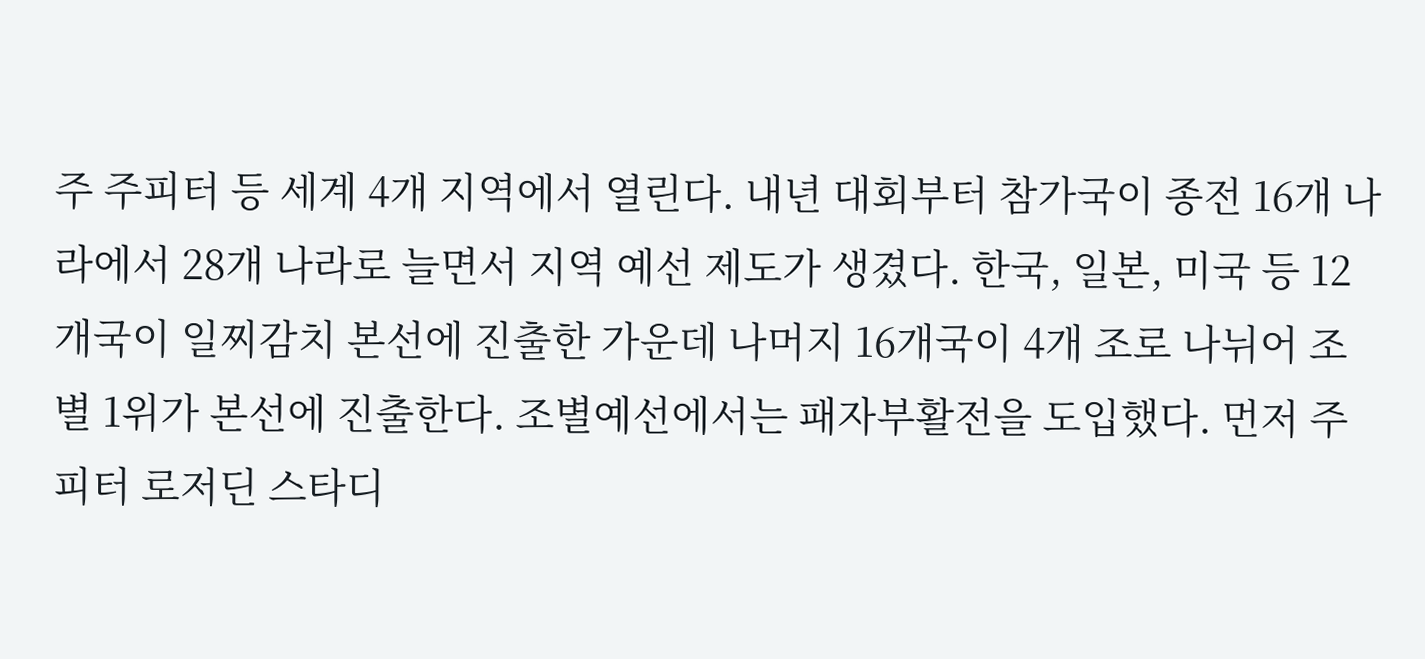주 주피터 등 세계 4개 지역에서 열린다. 내년 대회부터 참가국이 종전 16개 나라에서 28개 나라로 늘면서 지역 예선 제도가 생겼다. 한국, 일본, 미국 등 12개국이 일찌감치 본선에 진출한 가운데 나머지 16개국이 4개 조로 나뉘어 조별 1위가 본선에 진출한다. 조별예선에서는 패자부활전을 도입했다. 먼저 주피터 로저딘 스타디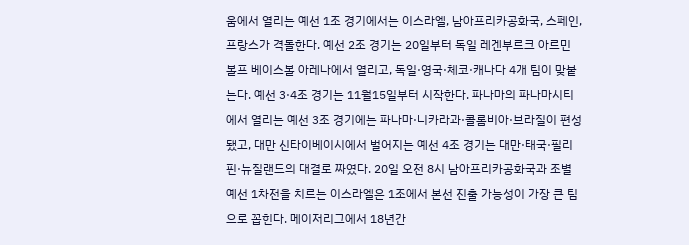움에서 열리는 예선 1조 경기에서는 이스라엘, 남아프리카공화국, 스페인, 프랑스가 격돌한다. 예선 2조 경기는 20일부터 독일 레겐부르크 아르민 볼프 베이스볼 아레나에서 열리고, 독일·영국·체코·캐나다 4개 팀이 맞붙는다. 예선 3·4조 경기는 11월15일부터 시작한다. 파나마의 파나마시티에서 열리는 예선 3조 경기에는 파나마·니카라과·콜롬비아·브라질이 편성됐고, 대만 신타이베이시에서 벌어지는 예선 4조 경기는 대만·태국·필리핀·뉴질랜드의 대결로 짜였다. 20일 오전 8시 남아프리카공화국과 조별 예선 1차전을 치르는 이스라엘은 1조에서 본선 진출 가능성이 가장 큰 팀으로 꼽힌다. 메이저리그에서 18년간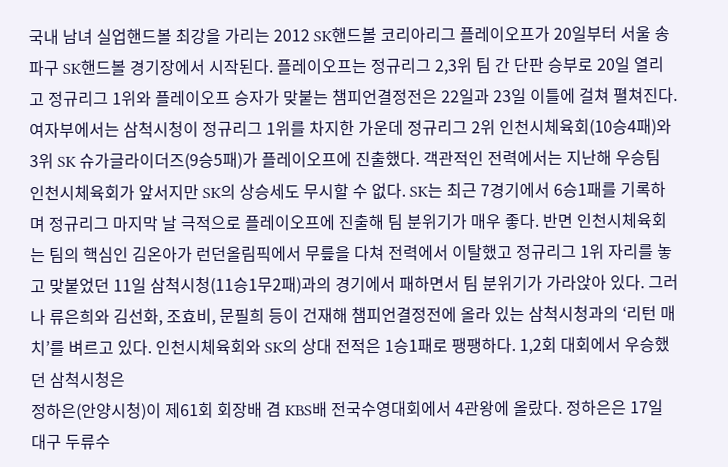국내 남녀 실업핸드볼 최강을 가리는 2012 SK핸드볼 코리아리그 플레이오프가 20일부터 서울 송파구 SK핸드볼 경기장에서 시작된다. 플레이오프는 정규리그 2,3위 팀 간 단판 승부로 20일 열리고 정규리그 1위와 플레이오프 승자가 맞붙는 챔피언결정전은 22일과 23일 이틀에 걸쳐 펼쳐진다. 여자부에서는 삼척시청이 정규리그 1위를 차지한 가운데 정규리그 2위 인천시체육회(10승4패)와 3위 SK 슈가글라이더즈(9승5패)가 플레이오프에 진출했다. 객관적인 전력에서는 지난해 우승팀 인천시체육회가 앞서지만 SK의 상승세도 무시할 수 없다. SK는 최근 7경기에서 6승1패를 기록하며 정규리그 마지막 날 극적으로 플레이오프에 진출해 팀 분위기가 매우 좋다. 반면 인천시체육회는 팀의 핵심인 김온아가 런던올림픽에서 무릎을 다쳐 전력에서 이탈했고 정규리그 1위 자리를 놓고 맞붙었던 11일 삼척시청(11승1무2패)과의 경기에서 패하면서 팀 분위기가 가라앉아 있다. 그러나 류은희와 김선화, 조효비, 문필희 등이 건재해 챔피언결정전에 올라 있는 삼척시청과의 ‘리턴 매치’를 벼르고 있다. 인천시체육회와 SK의 상대 전적은 1승1패로 팽팽하다. 1,2회 대회에서 우승했던 삼척시청은
정하은(안양시청)이 제61회 회장배 겸 KBS배 전국수영대회에서 4관왕에 올랐다. 정하은은 17일 대구 두류수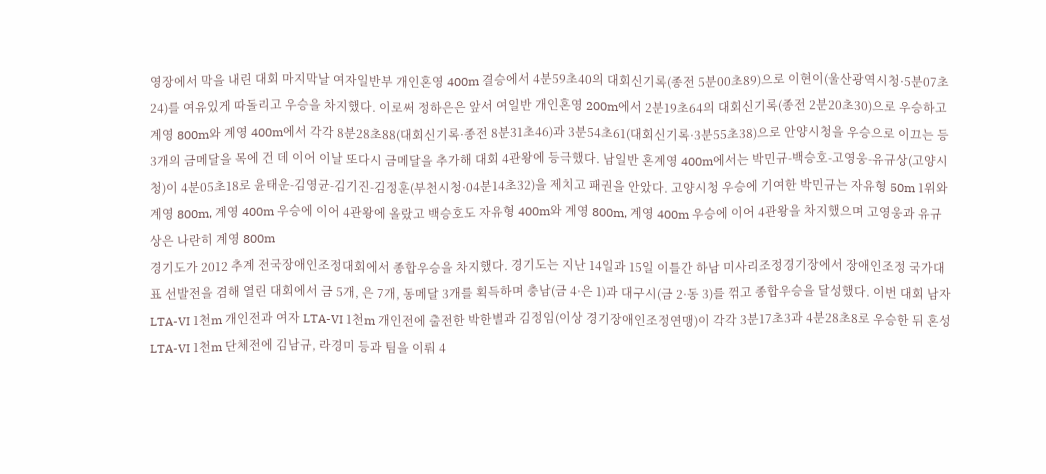영장에서 막을 내린 대회 마지막날 여자일반부 개인혼영 400m 결승에서 4분59초40의 대회신기록(종전 5분00초89)으로 이현이(울산광역시청·5분07초24)를 여유있게 따돌리고 우승을 차지했다. 이로써 정하은은 앞서 여일반 개인혼영 200m에서 2분19초64의 대회신기록(종전 2분20초30)으로 우승하고 계영 800m와 계영 400m에서 각각 8분28초88(대회신기록·종전 8분31초46)과 3분54초61(대회신기록·3분55초38)으로 안양시청을 우승으로 이끄는 등 3개의 금메달을 목에 건 데 이어 이날 또다시 금메달을 추가해 대회 4관왕에 등극했다. 남일반 혼계영 400m에서는 박민규-백승호-고영웅-유규상(고양시청)이 4분05초18로 윤태운-김영균-김기진-김정훈(부천시청·04분14초32)을 제치고 패권을 안았다. 고양시청 우승에 기여한 박민규는 자유형 50m 1위와 계영 800m, 계영 400m 우승에 이어 4관왕에 올랐고 백승호도 자유형 400m와 계영 800m, 계영 400m 우승에 이어 4관왕을 차지했으며 고영웅과 유규상은 나란히 계영 800m
경기도가 2012 추계 전국장애인조정대회에서 종합우승을 차지했다. 경기도는 지난 14일과 15일 이틀간 하남 미사리조정경기장에서 장애인조정 국가대표 선발전을 겸해 열린 대회에서 금 5개, 은 7개, 동메달 3개를 획득하며 충남(금 4·은 1)과 대구시(금 2·동 3)를 꺾고 종합우승을 달성했다. 이번 대회 남자 LTA-VI 1천m 개인전과 여자 LTA-VI 1천m 개인전에 출전한 박한별과 김정임(이상 경기장애인조정연맹)이 각각 3분17초3과 4분28초8로 우승한 뒤 혼성 LTA-VI 1천m 단체전에 김남규, 라경미 등과 팀을 이뤄 4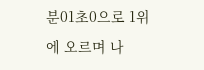분01초0으로 1위에 오르며 나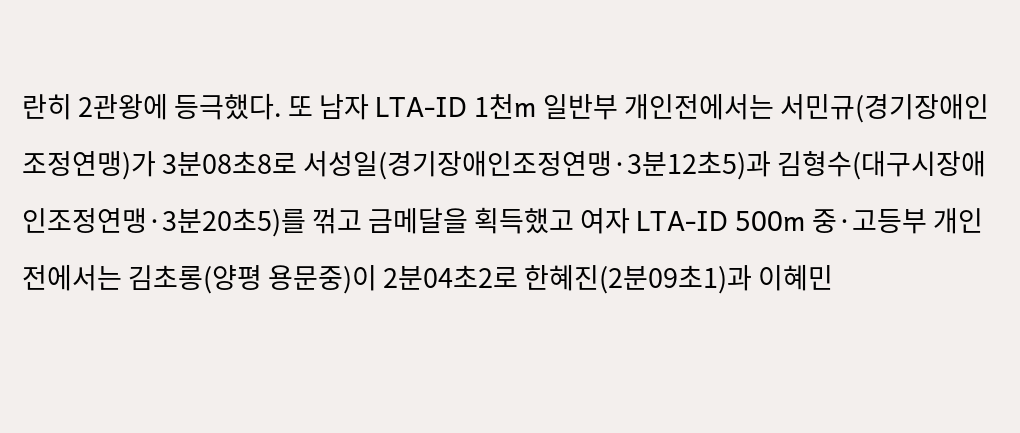란히 2관왕에 등극했다. 또 남자 LTA-ID 1천m 일반부 개인전에서는 서민규(경기장애인조정연맹)가 3분08초8로 서성일(경기장애인조정연맹·3분12초5)과 김형수(대구시장애인조정연맹·3분20초5)를 꺾고 금메달을 획득했고 여자 LTA-ID 500m 중·고등부 개인전에서는 김초롱(양평 용문중)이 2분04초2로 한혜진(2분09초1)과 이혜민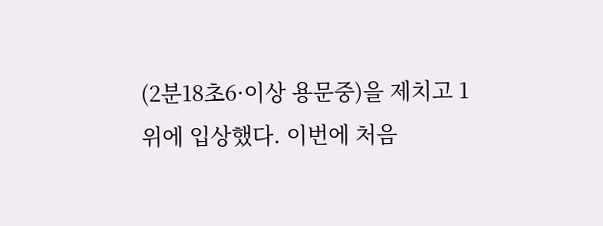(2분18초6·이상 용문중)을 제치고 1위에 입상했다. 이번에 처음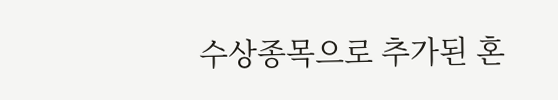수상종목으로 추가된 혼